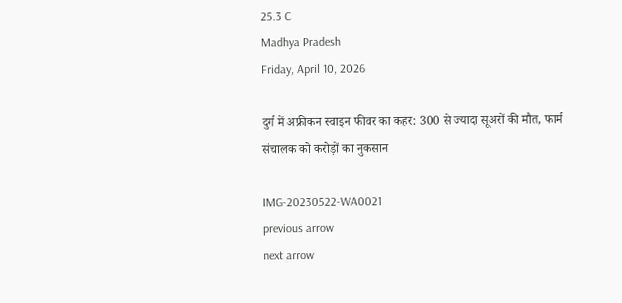25.3 C
Madhya Pradesh
Friday, April 10, 2026

दुर्ग में अफ्रीकन स्वाइन फीवर का कहर: 300 से ज्यादा सूअरों की मौत, फार्म संचालक को करोड़ों का नुकसान

IMG-20230522-WA0021
previous arrow
next arrow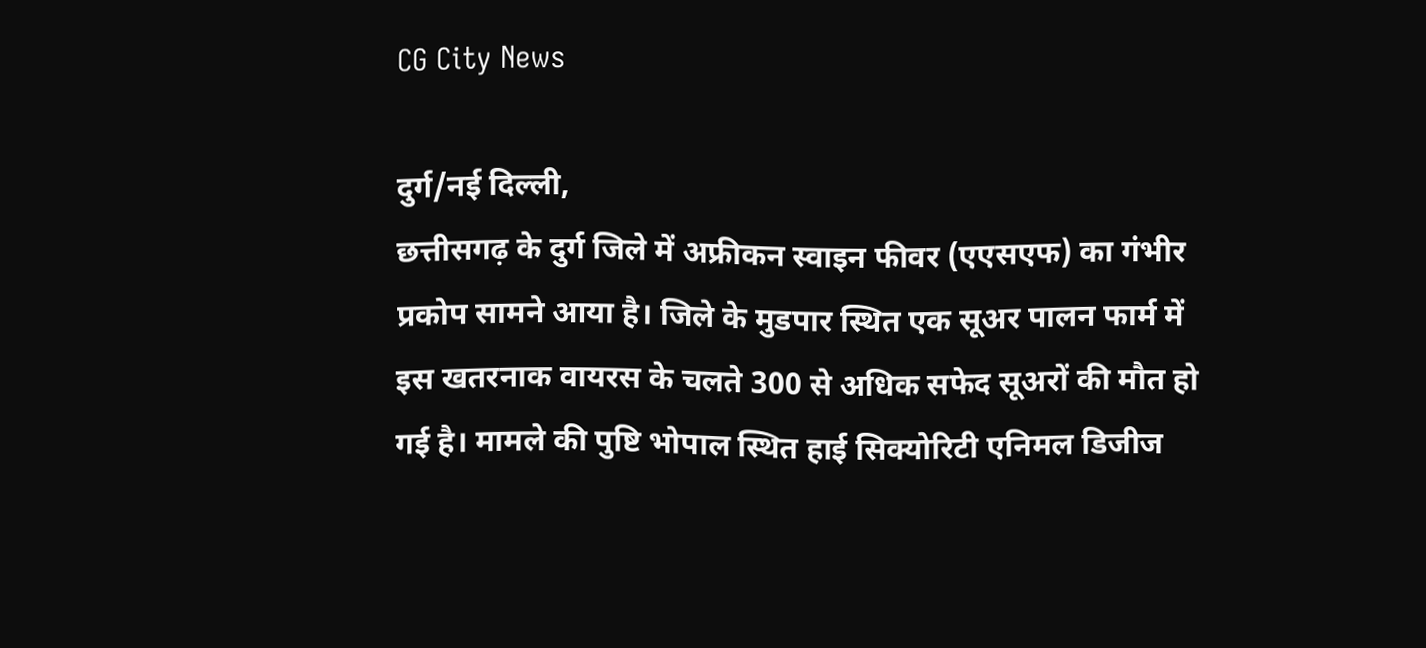CG City News

दुर्ग/नई दिल्ली,
छत्तीसगढ़ के दुर्ग जिले में अफ्रीकन स्वाइन फीवर (एएसएफ) का गंभीर प्रकोप सामने आया है। जिले के मुडपार स्थित एक सूअर पालन फार्म में इस खतरनाक वायरस के चलते 300 से अधिक सफेद सूअरों की मौत हो गई है। मामले की पुष्टि भोपाल स्थित हाई सिक्योरिटी एनिमल डिजीज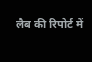लैब की रिपोर्ट में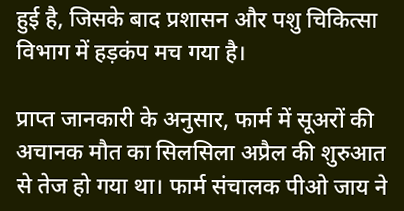हुई है, जिसके बाद प्रशासन और पशु चिकित्सा विभाग में हड़कंप मच गया है।

प्राप्त जानकारी के अनुसार, फार्म में सूअरों की अचानक मौत का सिलसिला अप्रैल की शुरुआत से तेज हो गया था। फार्म संचालक पीओ जाय ने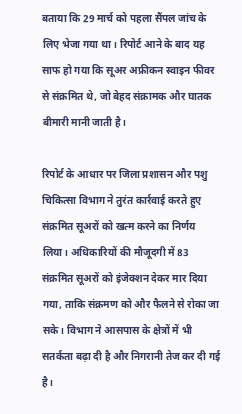बताया कि 29 मार्च को पहला सैंपल जांच के लिए भेजा गया था। रिपोर्ट आने के बाद यह साफ हो गया कि सूअर अफ्रीकन स्वाइन फीवर से संक्रमित थे, जो बेहद संक्रामक और घातक बीमारी मानी जाती है।

रिपोर्ट के आधार पर जिला प्रशासन और पशु चिकित्सा विभाग ने तुरंत कार्रवाई करते हुए संक्रमित सूअरों को खत्म करने का निर्णय लिया। अधिकारियों की मौजूदगी में 83 संक्रमित सूअरों को इंजेक्शन देकर मार दिया गया, ताकि संक्रमण को और फैलने से रोका जा सके। विभाग ने आसपास के क्षेत्रों में भी सतर्कता बढ़ा दी है और निगरानी तेज कर दी गई है।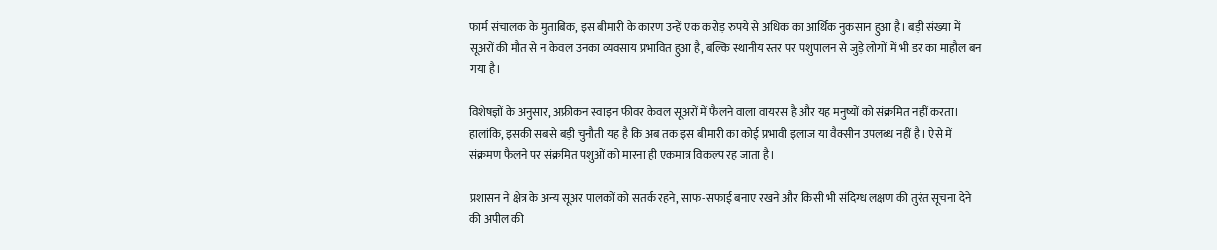फार्म संचालक के मुताबिक, इस बीमारी के कारण उन्हें एक करोड़ रुपये से अधिक का आर्थिक नुकसान हुआ है। बड़ी संख्या में सूअरों की मौत से न केवल उनका व्यवसाय प्रभावित हुआ है, बल्कि स्थानीय स्तर पर पशुपालन से जुड़े लोगों में भी डर का माहौल बन गया है।

विशेषज्ञों के अनुसार, अफ्रीकन स्वाइन फीवर केवल सूअरों में फैलने वाला वायरस है और यह मनुष्यों को संक्रमित नहीं करता। हालांकि, इसकी सबसे बड़ी चुनौती यह है कि अब तक इस बीमारी का कोई प्रभावी इलाज या वैक्सीन उपलब्ध नहीं है। ऐसे में संक्रमण फैलने पर संक्रमित पशुओं को मारना ही एकमात्र विकल्प रह जाता है।

प्रशासन ने क्षेत्र के अन्य सूअर पालकों को सतर्क रहने, साफ-सफाई बनाए रखने और किसी भी संदिग्ध लक्षण की तुरंत सूचना देने की अपील की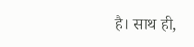है। साथ ही,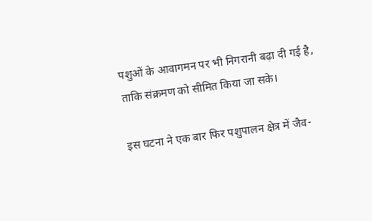पशुओं के आवागमन पर भी निगरानी बढ़ा दी गई है, ताकि संक्रमण को सीमित किया जा सके।

इस घटना ने एक बार फिर पशुपालन क्षेत्र में जैव-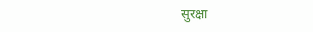सुरक्षा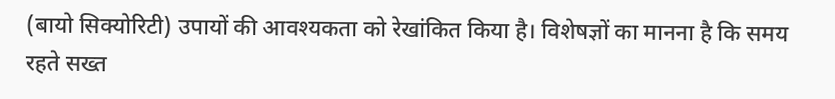(बायो सिक्योरिटी) उपायों की आवश्यकता को रेखांकित किया है। विशेषज्ञों का मानना है कि समय रहते सख्त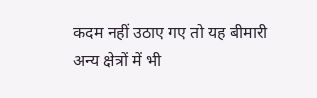कदम नहीं उठाए गए तो यह बीमारी अन्य क्षेत्रों में भी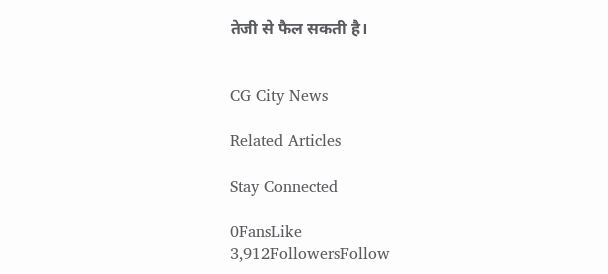तेजी से फैल सकती है।


CG City News

Related Articles

Stay Connected

0FansLike
3,912FollowersFollow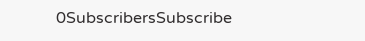0SubscribersSubscribe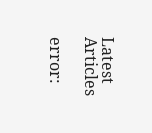Latest Articles

error: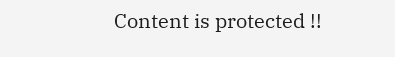Content is protected !!